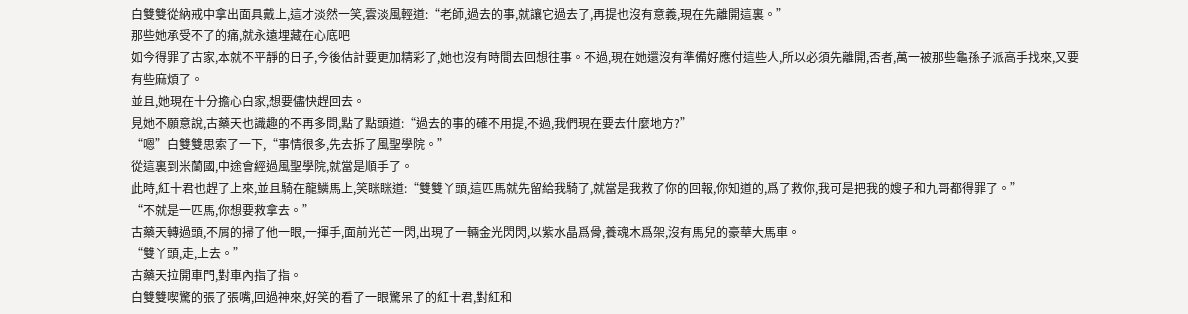白雙雙從納戒中拿出面具戴上,這才淡然一笑,雲淡風輕道:“老師,過去的事,就讓它過去了,再提也沒有意義,現在先離開這裏。”
那些她承受不了的痛,就永遠埋藏在心底吧
如今得罪了古家,本就不平靜的日子,今後估計要更加精彩了,她也沒有時間去回想往事。不過,現在她還沒有準備好應付這些人,所以必須先離開,否者,萬一被那些龜孫子派高手找來,又要有些麻煩了。
並且,她現在十分擔心白家,想要儘快趕回去。
見她不願意說,古藥天也識趣的不再多問,點了點頭道:“過去的事的確不用提,不過,我們現在要去什麼地方?”
“嗯”白雙雙思索了一下,“事情很多,先去拆了風聖學院。”
從這裏到米蘭國,中途會經過風聖學院,就當是順手了。
此時,紅十君也趕了上來,並且騎在龍鱗馬上,笑眯眯道:“雙雙丫頭,這匹馬就先留給我騎了,就當是我救了你的回報,你知道的,爲了救你,我可是把我的嫂子和九哥都得罪了。”
“不就是一匹馬,你想要救拿去。”
古藥天轉過頭,不屑的掃了他一眼,一揮手,面前光芒一閃,出現了一輛金光閃閃,以紫水晶爲骨,養魂木爲架,沒有馬兒的豪華大馬車。
“雙丫頭,走,上去。”
古藥天拉開車門,對車內指了指。
白雙雙喫驚的張了張嘴,回過神來,好笑的看了一眼驚呆了的紅十君,對紅和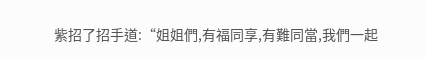紫招了招手道:“姐姐們,有福同享,有難同當,我們一起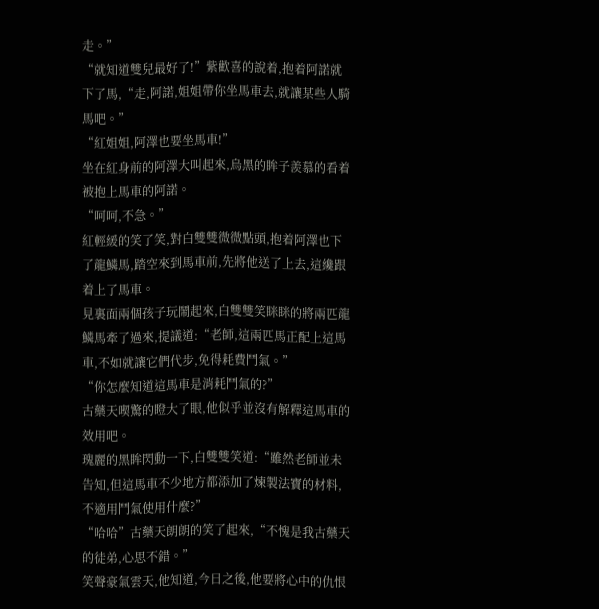走。”
“就知道雙兒最好了!”紫歡喜的說着,抱着阿諾就下了馬,“走,阿諾,姐姐帶你坐馬車去,就讓某些人騎馬吧。”
“紅姐姐,阿澤也要坐馬車!”
坐在紅身前的阿澤大叫起來,烏黑的眸子羨慕的看着被抱上馬車的阿諾。
“呵呵,不急。”
紅輕緩的笑了笑,對白雙雙微微點頭,抱着阿澤也下了龍鱗馬,踏空來到馬車前,先將他送了上去,這纔跟着上了馬車。
見裏面兩個孩子玩鬧起來,白雙雙笑眯眯的將兩匹龍鱗馬牽了過來,提議道:“老師,這兩匹馬正配上這馬車,不如就讓它們代步,免得耗費鬥氣。”
“你怎麼知道這馬車是消耗鬥氣的?”
古藥天喫驚的瞪大了眼,他似乎並沒有解釋這馬車的效用吧。
瑰麗的黑眸閃動一下,白雙雙笑道:“雖然老師並未告知,但這馬車不少地方都添加了煉製法寶的材料,不適用鬥氣使用什麼?”
“哈哈”古藥天朗朗的笑了起來,“不愧是我古藥天的徒弟,心思不錯。”
笑聲豪氣雲天,他知道,今日之後,他要將心中的仇恨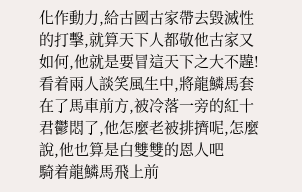化作動力,給古國古家帶去毀滅性的打擊,就算天下人都敬他古家又如何,他就是要冒這天下之大不韙!
看着兩人談笑風生中,將龍鱗馬套在了馬車前方,被冷落一旁的紅十君鬱悶了,他怎麼老被排擠呢,怎麼說,他也算是白雙雙的恩人吧
騎着龍鱗馬飛上前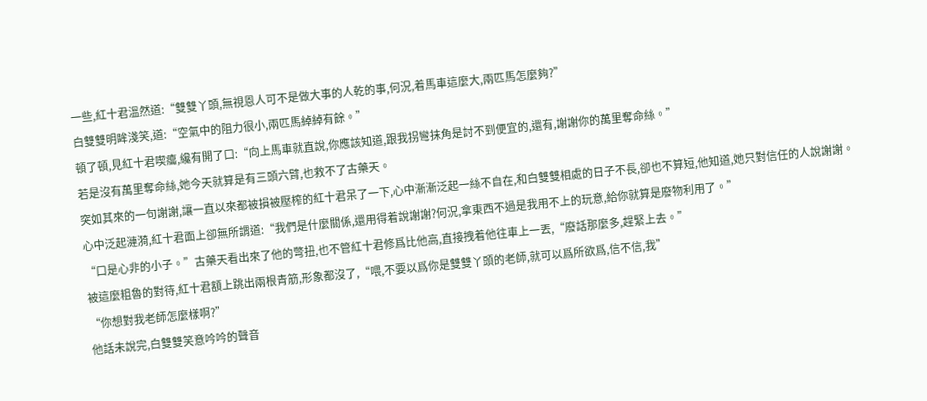一些,紅十君溫然道:“雙雙丫頭,無視恩人可不是做大事的人乾的事,何況,着馬車這麼大,兩匹馬怎麼夠?”
白雙雙明眸淺笑,道:“空氣中的阻力很小,兩匹馬綽綽有餘。”
頓了頓,見紅十君喫癟,纔有開了口:“向上馬車就直說,你應該知道,跟我拐彎抹角是討不到便宜的,還有,謝謝你的萬里奪命絲。”
若是沒有萬里奪命絲,她今天就算是有三頭六臂,也救不了古藥天。
突如其來的一句謝謝,讓一直以來都被損被壓榨的紅十君呆了一下,心中漸漸泛起一絲不自在,和白雙雙相處的日子不長,卻也不算短,他知道,她只對信任的人說謝謝。
心中泛起漣漪,紅十君面上卻無所謂道:“我們是什麼關係,還用得着說謝謝?何況,拿東西不過是我用不上的玩意,給你就算是廢物利用了。”
“口是心非的小子。”古藥天看出來了他的彆扭,也不管紅十君修爲比他高,直接拽着他往車上一丟,“廢話那麼多,趕緊上去。”
被這麼粗魯的對待,紅十君額上跳出兩根青筋,形象都沒了,“喂,不要以爲你是雙雙丫頭的老師,就可以爲所欲爲,信不信,我”
“你想對我老師怎麼樣啊?”
他話未說完,白雙雙笑意吟吟的聲音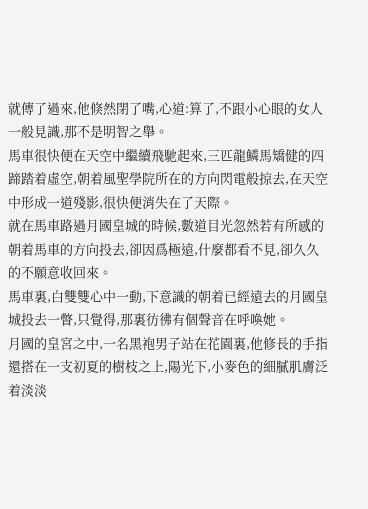就傳了過來,他倏然閉了嘴,心道:算了,不跟小心眼的女人一般見識,那不是明智之舉。
馬車很快便在天空中繼續飛馳起來,三匹龍鱗馬矯健的四蹄踏着虛空,朝着風聖學院所在的方向閃電般掠去,在天空中形成一道殘影,很快便消失在了天際。
就在馬車路過月國皇城的時候,數道目光忽然若有所感的朝着馬車的方向投去,卻因爲極遠,什麼都看不見,卻久久的不願意收回來。
馬車裏,白雙雙心中一動,下意識的朝着已經遠去的月國皇城投去一瞥,只覺得,那裏彷彿有個聲音在呼喚她。
月國的皇宮之中,一名黑袍男子站在花園裏,他修長的手指還搭在一支初夏的樹枝之上,陽光下,小麥色的細膩肌膚泛着淡淡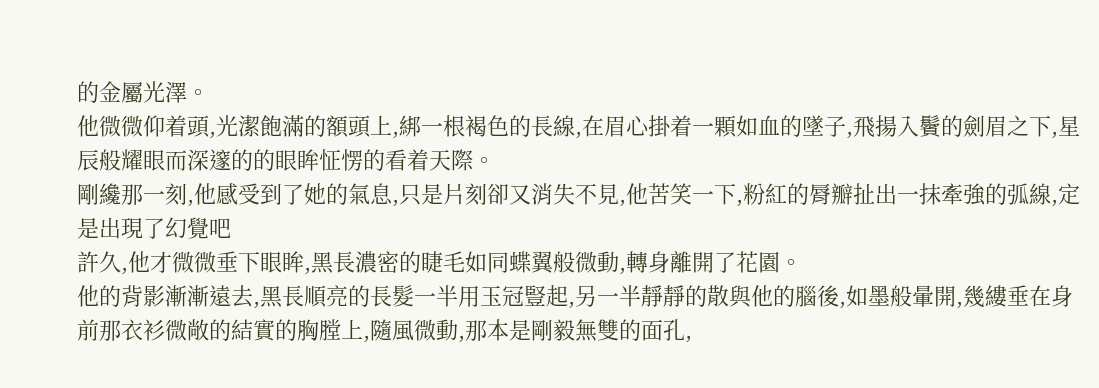的金屬光澤。
他微微仰着頭,光潔飽滿的額頭上,綁一根褐色的長線,在眉心掛着一顆如血的墜子,飛揚入鬢的劍眉之下,星辰般耀眼而深邃的的眼眸怔愣的看着天際。
剛纔那一刻,他感受到了她的氣息,只是片刻卻又消失不見,他苦笑一下,粉紅的脣瓣扯出一抹牽強的弧線,定是出現了幻覺吧
許久,他才微微垂下眼眸,黑長濃密的睫毛如同蝶翼般微動,轉身離開了花園。
他的背影漸漸遠去,黑長順亮的長髮一半用玉冠豎起,另一半靜靜的散與他的腦後,如墨般暈開,幾縷垂在身前那衣衫微敞的結實的胸膛上,隨風微動,那本是剛毅無雙的面孔,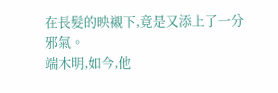在長髮的映襯下,竟是又添上了一分邪氣。
端木明,如今,他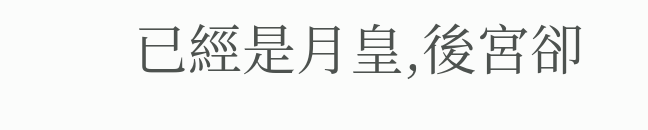已經是月皇,後宮卻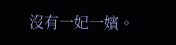沒有一妃一嬪。